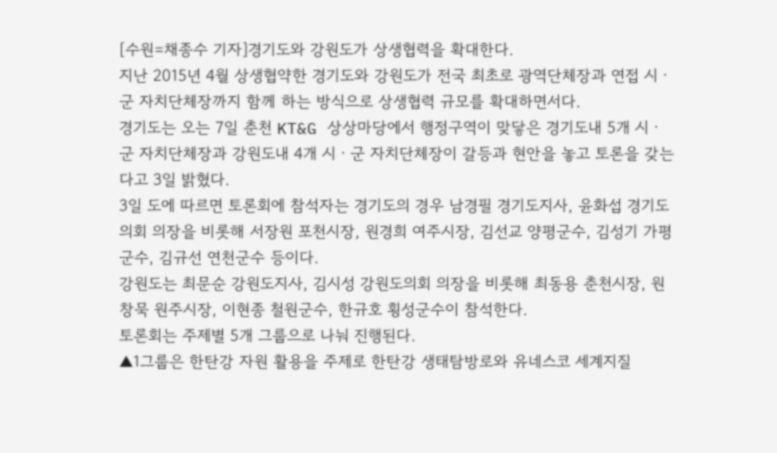[수원=채종수 기자]경기도와 강원도가 상생협력을 확대한다.
지난 2015년 4월 상생협약한 경기도와 강원도가 전국 최초로 광역단체장과 연접 시ㆍ군 자치단체장까지 함께 하는 방식으로 상생협력 규모를 확대하면서다.
경기도는 오는 7일 춘천 KT&G 상상마당에서 행정구역이 맞닿은 경기도내 5개 시ㆍ군 자치단체장과 강원도내 4개 시ㆍ군 자치단체장이 갈등과 현안을 놓고 토론을 갖는다고 3일 밝혔다.
3일 도에 따르면 토론회에 참석자는 경기도의 경우 남경필 경기도지사, 윤화섭 경기도의회 의장을 비롯해 서장원 포천시장, 원경희 여주시장, 김선교 양평군수, 김성기 가평군수, 김규선 연천군수 등이다.
강원도는 최문순 강원도지사, 김시성 강원도의회 의장을 비롯해 최동용 춘천시장, 원창묵 원주시장, 이현종 철원군수, 한규호 횡성군수이 참석한다.
토론회는 주제별 5개 그룹으로 나눠 진행된다.
▲1그룹은 한탄강 자원 활용을 주제로 한탄강 생태탐방로와 유네스코 세계지질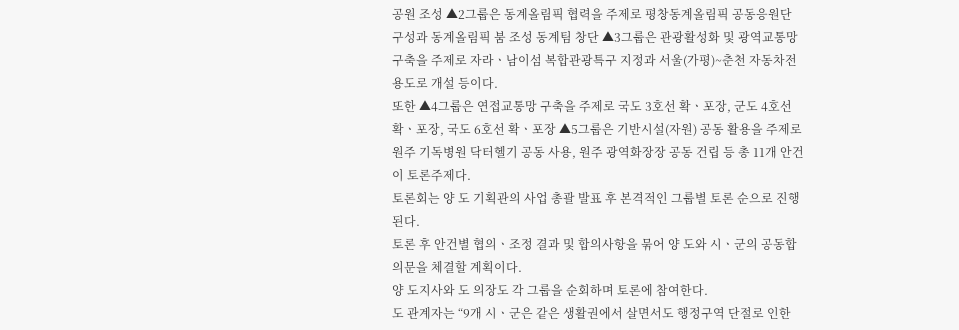공원 조성 ▲2그룹은 동계올림픽 협력을 주제로 평창동계올림픽 공동응원단 구성과 동계올림픽 붐 조성 동계팀 창단 ▲3그룹은 관광활성화 및 광역교통망 구축을 주제로 자라ㆍ남이섬 복합관광특구 지정과 서울(가평)~춘천 자동차전용도로 개설 등이다.
또한 ▲4그룹은 연접교통망 구축을 주제로 국도 3호선 확ㆍ포장, 군도 4호선 확ㆍ포장, 국도 6호선 확ㆍ포장 ▲5그룹은 기반시설(자원) 공동 활용을 주제로 원주 기독병원 닥터헬기 공동 사용, 원주 광역화장장 공동 건립 등 총 11개 안건이 토론주제다.
토론회는 양 도 기획관의 사업 총괄 발표 후 본격적인 그룹별 토론 순으로 진행된다.
토론 후 안건별 협의ㆍ조정 결과 및 합의사항을 묶어 양 도와 시ㆍ군의 공동합의문을 체결할 계획이다.
양 도지사와 도 의장도 각 그룹을 순회하며 토론에 참여한다.
도 관계자는 “9개 시ㆍ군은 같은 생활권에서 살면서도 행정구역 단절로 인한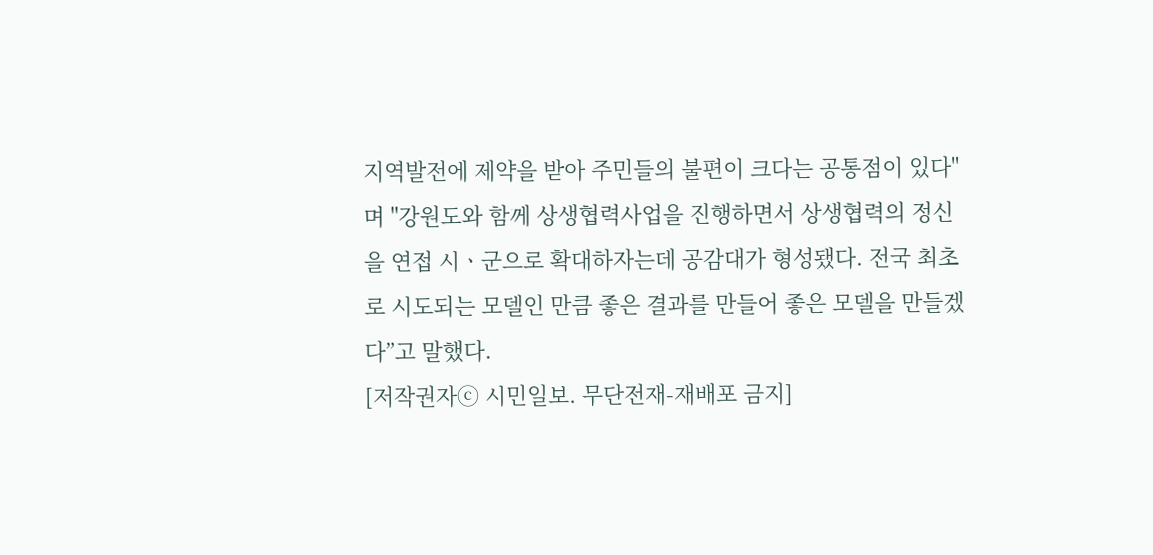지역발전에 제약을 받아 주민들의 불편이 크다는 공통점이 있다"며 "강원도와 함께 상생협력사업을 진행하면서 상생협력의 정신을 연접 시ㆍ군으로 확대하자는데 공감대가 형성됐다. 전국 최초로 시도되는 모델인 만큼 좋은 결과를 만들어 좋은 모델을 만들겠다”고 말했다.
[저작권자ⓒ 시민일보. 무단전재-재배포 금지]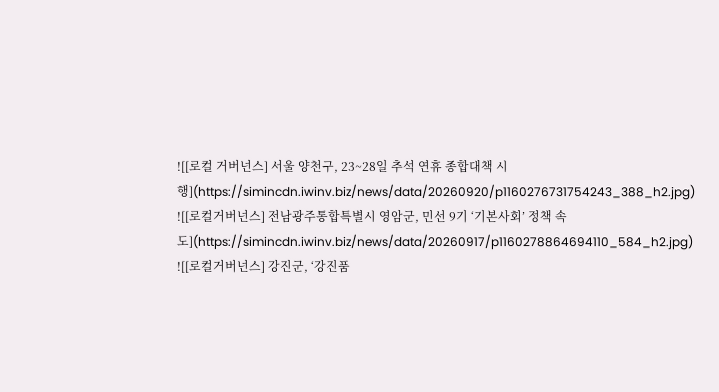![[로컬 거버넌스] 서울 양천구, 23~28일 추석 연휴 종합대책 시행](https://simincdn.iwinv.biz/news/data/20260920/p1160276731754243_388_h2.jpg)
![[로컬거버넌스] 전남광주통합특별시 영암군, 민선 9기 ‘기본사회’ 정책 속도](https://simincdn.iwinv.biz/news/data/20260917/p1160278864694110_584_h2.jpg)
![[로컬거버넌스] 강진군, ‘강진품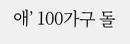애’ 100가구 돌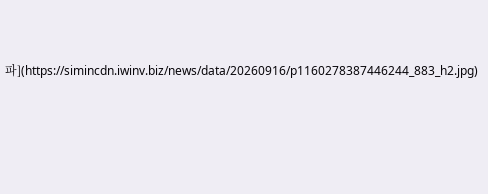파](https://simincdn.iwinv.biz/news/data/20260916/p1160278387446244_883_h2.jpg)